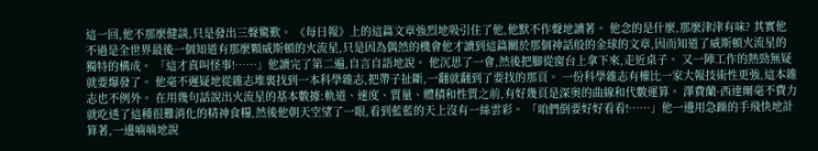這一回,他不那麼健談,只是發出三聲驚歎。 《每日報》上的這篇文章強烈地吸引住了他,他默不作聲地讀著。 他念的是什麼,那麼津津有味? 其實他不過是全世界最後一個知道有那麼顆威斯頓的火流星,只是因為偶然的機會他才讀到這篇關於那個神話般的金球的文章,因而知道了威斯頓火流星的獨特的構成。 「這才真叫怪事!……」他讀完了第二遍,自言自語地說。 他沉思了一會,然後把腳從窗台上拿下來,走近桌子。 又一陣工作的熱勁無疑就要爆發了。 他毫不遲疑地從雜志堆裏找到一本科學雜志,把帶子扯斷,一翻就翻到了要找的那頁。 一份科學雜志有權比一家大報技術性更強,這本雜志也不例外。 在用幾句話說出火流星的基本數據:軌道、速度、質量、體積和性質之前,有好幾頁是深奧的曲線和代數運算。 澤費蘭·西達爾毫不費力就吃透了這種很難消化的精神食糧,然後他朝天空望了一眼,看到藍藍的天上沒有一絲雲彩。 「咱們倒要好好看看!……」他一邊用急躁的手飛快地計算著,一邊喃喃地說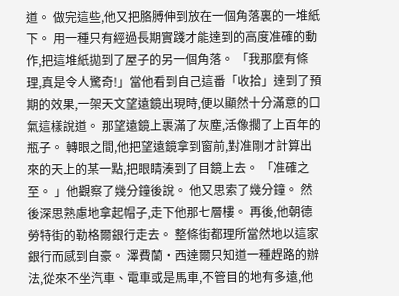道。 做完這些,他又把胳膊伸到放在一個角落裏的一堆紙下。 用一種只有經過長期實踐才能達到的高度准確的動作,把這堆紙拋到了屋子的另一個角落。 「我那麼有條理,真是令人驚奇!」當他看到自己這番「收拾」達到了預期的效果,一架天文望遠鏡出現時,便以顯然十分滿意的口氣這樣說道。 那望遠鏡上裹滿了灰塵,活像擱了上百年的瓶子。 轉眼之間,他把望遠鏡拿到窗前,對准剛才計算出來的天上的某一點,把眼睛湊到了目鏡上去。 「准確之至。 」他觀察了幾分鐘後說。 他又思索了幾分鐘。 然後深思熟慮地拿起帽子,走下他那七層樓。 再後,他朝德勞特街的勒格爾銀行走去。 整條街都理所當然地以這家銀行而感到自豪。 澤費蘭·西達爾只知道一種趕路的辦法,從來不坐汽車、電車或是馬車,不管目的地有多遠,他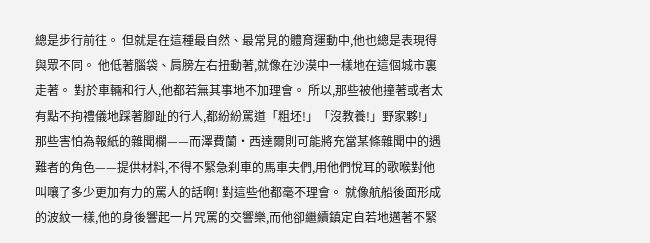總是步行前往。 但就是在這種最自然、最常見的體育運動中,他也總是表現得與眾不同。 他低著腦袋、肩膀左右扭動著,就像在沙漠中一樣地在這個城市裏走著。 對於車輛和行人,他都若無其事地不加理會。 所以,那些被他撞著或者太有點不拘禮儀地踩著腳趾的行人,都紛紛罵道「粗坯!」「沒教養!」野家夥!」那些害怕為報紙的雜聞欄——而澤費蘭·西達爾則可能將充當某條雜聞中的遇難者的角色——提供材料,不得不緊急刹車的馬車夫們,用他們悅耳的歌喉對他叫嚷了多少更加有力的罵人的話啊! 對這些他都毫不理會。 就像航船後面形成的波紋一樣,他的身後響起一片咒罵的交響樂,而他卻繼續鎮定自若地邁著不緊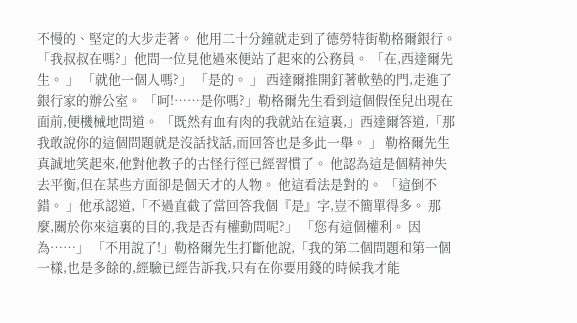不慢的、堅定的大步走著。 他用二十分鐘就走到了德勞特街勒格爾銀行。 「我叔叔在嗎?」他問一位見他過來便站了起來的公務員。 「在,西達爾先生。 」 「就他一個人嗎?」 「是的。 」 西達爾推開釘著軟墊的門,走進了銀行家的辦公室。 「呵!……是你嗎?」勒格爾先生看到這個假侄兒出現在面前,便機械地問道。 「既然有血有肉的我就站在這裏,」西達爾答道,「那我敢說你的這個問題就是沒話找話,而回答也是多此一舉。 」 勒格爾先生真誠地笑起來,他對他教子的古怪行徑已經習慣了。 他認為這是個精神失去平衡,但在某些方面卻是個天才的人物。 他這看法是對的。 「這倒不錯。 」他承認道,「不過直截了當回答我個『是』字,豈不簡單得多。 那麼,關於你來這裏的目的,我是否有權動問呢?」 「您有這個權利。 因為……」 「不用說了!」勒格爾先生打斷他說,「我的第二個問題和第一個一樣,也是多餘的,經驗已經告訴我,只有在你要用錢的時候我才能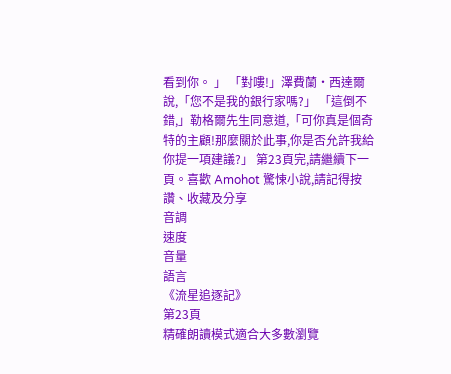看到你。 」 「對嘍!」澤費蘭·西達爾說,「您不是我的銀行家嗎?」 「這倒不錯,」勒格爾先生同意道,「可你真是個奇特的主顧!那麼關於此事,你是否允許我給你提一項建議?」 第23頁完,請繼續下一頁。喜歡 Amohot 驚悚小說,請記得按讚、收藏及分享
音調
速度
音量
語言
《流星追逐記》
第23頁
精確朗讀模式適合大多數瀏覽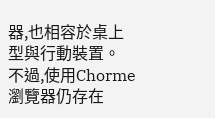器,也相容於桌上型與行動裝置。
不過,使用Chorme瀏覽器仍存在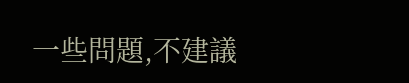一些問題,不建議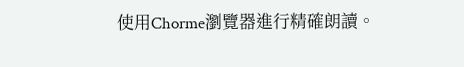使用Chorme瀏覽器進行精確朗讀。